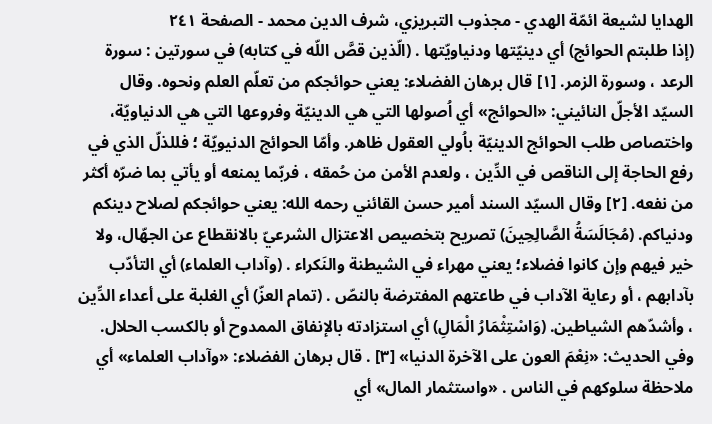الهدايا لشيعة ائمّة الهدي - مجذوب التبریزي، شرف الدین محمد - الصفحة ٢٤١
(إذا طلبتم الحوائج) أي دينيّتها ودنياويّتها . (الّذين قصَّ اللّه في كتابه) في سورتين : سورة الرعد ، وسورة الزمر. [١] قال برهان الفضلاء: يعني حوائجكم من تعلّم العلم ونحوه. وقال السيّد الأجلّ النائيني: «الحوائج» أي اُصولها التي هي الدينيّة وفروعها التي هي الدنياويّة، واختصاص طلب الحوائج الدينيّة باُولي العقول ظاهر. وأمّا الحوائج الدنيويّة ؛ فللذلّ الذي في رفع الحاجة إلى الناقص في الدِّين ، ولعدم الأمن من حُمقه ، فربّما يمنعه أو يأتي بما ضرّه أكثر من نفعه. [٢] وقال السيّد السند أمير حسن القائني رحمه الله: يعني حوائجكم لصلاح دينكم ودنياكم. (مُجَالَسَةُ الصَّالِحِينَ) تصريح بتخصيص الاعتزال الشرعيّ بالانقطاع عن الجهّال، ولا خير فيهم وإن كانوا فضلاء؛ يعني مهراء في الشيطنة والنَكراء . (وآداب العلماء) أي التأدّب بآدابهم ، أو رعاية الآداب في طاعتهم المفترضة بالنصّ . (تمام العزّ) أي الغلبة على أعداء الدِّين ، وأشدّهم الشياطين. (وَاسْتِثْمَارُ الْمَالِ) أي استزادته بالإنفاق الممدوح أو بالكسب الحلال. وفي الحديث: «نِعْمَ العون على الآخرة الدنيا» [٣] . قال برهان الفضلاء: «وآداب العلماء» أي ملاحظة سلوكهم في الناس . «واستثمار المال» أي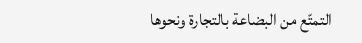التمتّع من البضاعة بالتجارة ونحوها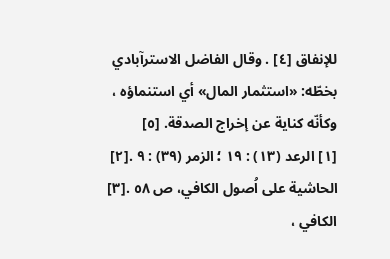للإنفاق [٤] . وقال الفاضل الاسترآبادي بخطّه: «استثمار المال» أي استنماؤه ، وكأنّه كناية عن إخراج الصدقة. [٥]
[١] الرعد (١٣) : ١٩ ؛ الزمر (٣٩) : ٩ .[٢] الحاشية على اُصول الكافي، ص ٥٨ .[٣] الكافي ،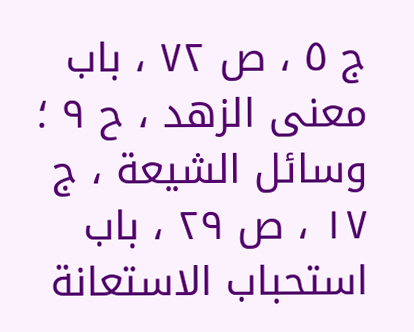ج ٥ ، ص ٧٢ ، باب معنى الزهد ، ح ٩ ؛ وسائل الشيعة ، ج ١٧ ، ص ٢٩ ، باب استحباب الاستعانة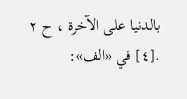بالدنيا على الآخرة ، ح ٢ .[٤] في «الف»: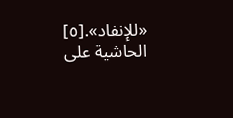«للإنفاد».[٥] الحاشية على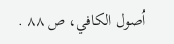اُصول الكافي، ص ٨٨ .